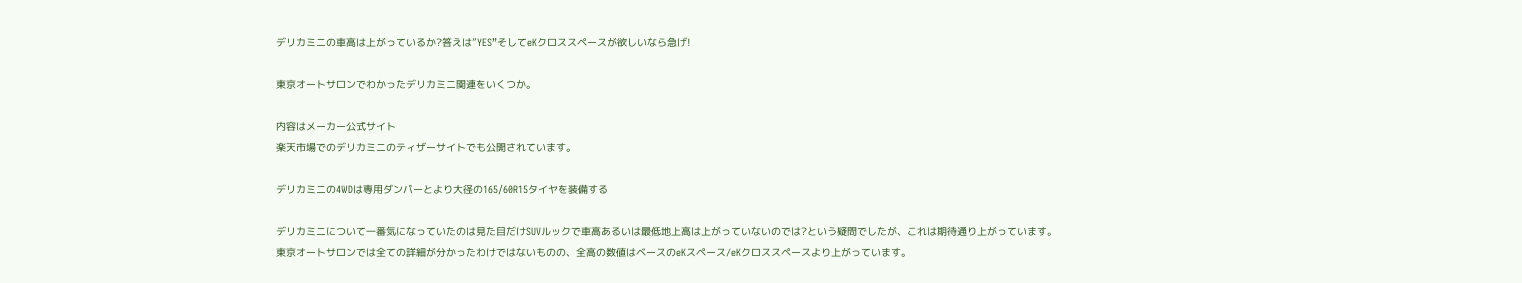デリカミニの車高は上がっているか?答えは”YES”そしてeKクロススペースが欲しいなら急げ!

東京オートサロンでわかったデリカミニ関連をいくつか。

内容はメーカー公式サイト
楽天市場でのデリカミニのティザーサイトでも公開されています。

デリカミニの4WDは専用ダンパーとより大径の165/60R15タイヤを装備する

デリカミニについて一番気になっていたのは見た目だけSUVルックで車高あるいは最低地上高は上がっていないのでは?という疑問でしたが、これは期待通り上がっています。
東京オートサロンでは全ての詳細が分かったわけではないものの、全高の数値はベースのeKスペース/eKクロススペースより上がっています。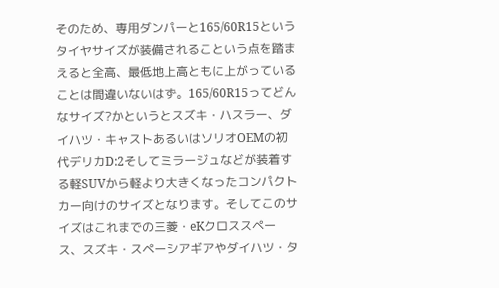そのため、専用ダンパーと165/60R15というタイヤサイズが装備されるこという点を踏まえると全高、最低地上高ともに上がっていることは間違いないはず。165/60R15ってどんなサイズ?かというとスズキ・ハスラー、ダイハツ・キャストあるいはソリオOEMの初代デリカD:2そしてミラージュなどが装着する軽SUVから軽より大きくなったコンパクトカー向けのサイズとなります。そしてこのサイズはこれまでの三菱・eKクロススペース、スズキ・スペーシアギアやダイハツ・タ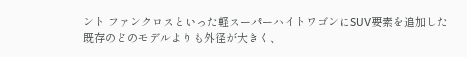ント ファンクロスといった軽スーパーハイトワゴンにSUV要素を追加した既存のどのモデルよりも外径が大きく、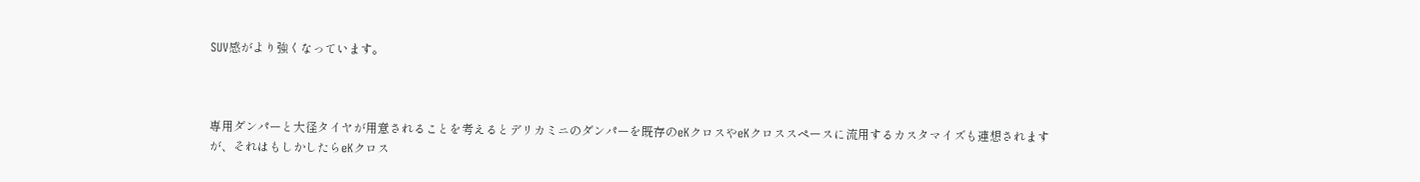SUV感がより強くなっています。



専用ダンパーと大径タイヤが用意されることを考えるとデリカミニのダンパーを既存のeKクロスやeKクロススペースに流用するカスタマイズも連想されますが、それはもしかしたらeKクロス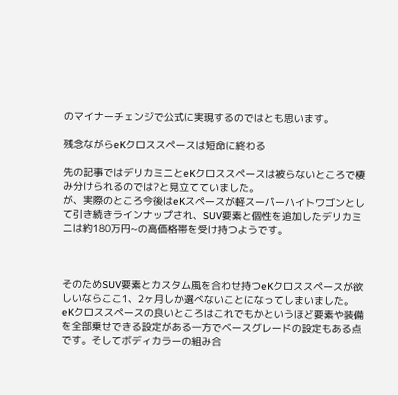のマイナーチェンジで公式に実現するのではとも思います。

残念ながらeKクロススペースは短命に終わる

先の記事ではデリカミニとeKクロススペースは被らないところで棲み分けられるのでは?と見立てていました。
が、実際のところ今後はeKスペースが軽スーパーハイトワゴンとして引き続きラインナップされ、SUV要素と個性を追加したデリカミニは約180万円~の高価格帯を受け持つようです。



そのためSUV要素とカスタム風を合わせ持つeKクロススペースが欲しいならここ1、2ヶ月しか選べないことになってしまいました。
eKクロススペースの良いところはこれでもかというほど要素や装備を全部乗せできる設定がある一方でベースグレードの設定もある点です。そしてボディカラーの組み合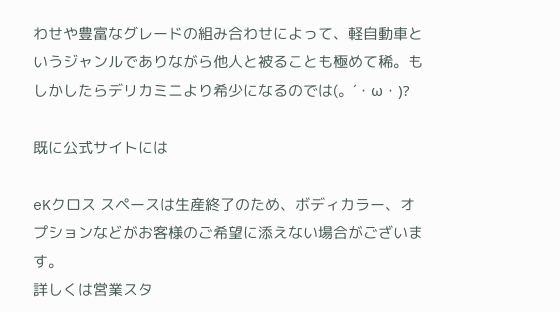わせや豊富なグレードの組み合わせによって、軽自動車というジャンルでありながら他人と被ることも極めて稀。もしかしたらデリカミニより希少になるのでは(。´・ω・)?

既に公式サイトには

eKクロス スペースは生産終了のため、ボディカラー、オプションなどがお客様のご希望に添えない場合がございます。
詳しくは営業スタ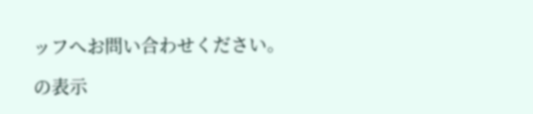ッフへお問い合わせください。

の表示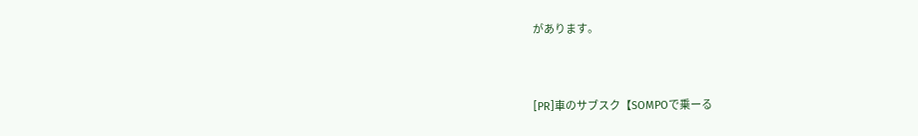があります。



[PR]車のサブスク【SOMPOで乗ーる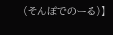(そんぽでのーる)】